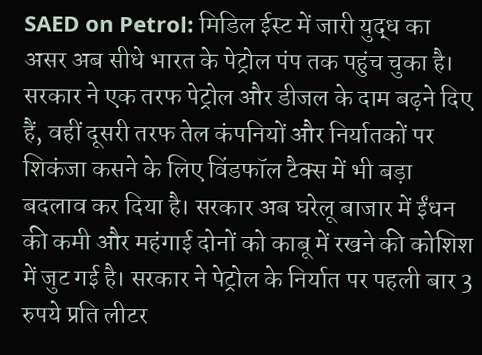SAED on Petrol: मिडिल ईस्ट में जारी युद्ध का असर अब सीधे भारत के पेट्रोल पंप तक पहुंच चुका है। सरकार ने एक तरफ पेट्रोल और डीजल के दाम बढ़ने दिए हैं, वहीं दूसरी तरफ तेल कंपनियों और निर्यातकों पर शिकंजा कसने के लिए विंडफॉल टैक्स में भी बड़ा बदलाव कर दिया है। सरकार अब घरेलू बाजार में ईंधन की कमी और महंगाई दोनों को काबू में रखने की कोशिश में जुट गई है। सरकार ने पेट्रोल के निर्यात पर पहली बार 3 रुपये प्रति लीटर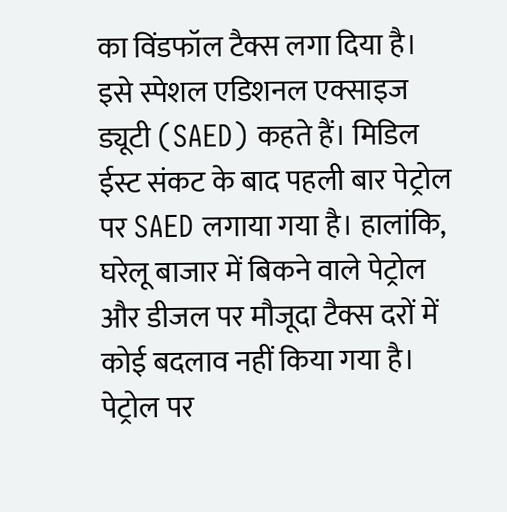का विंडफॉल टैक्स लगा दिया है। इसे स्पेशल एडिशनल एक्साइज ड्यूटी (SAED) कहते हैं। मिडिल ईस्ट संकट के बाद पहली बार पेट्रोल पर SAED लगाया गया है। हालांकि, घरेलू बाजार में बिकने वाले पेट्रोल और डीजल पर मौजूदा टैक्स दरों में कोई बदलाव नहीं किया गया है।
पेट्रोल पर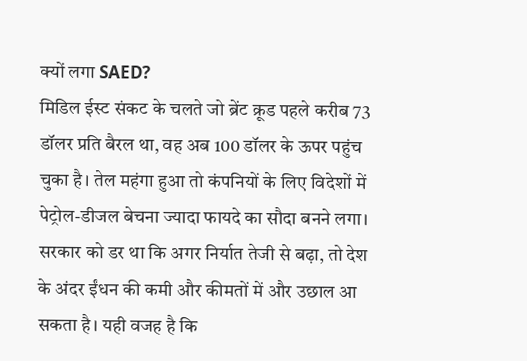क्यों लगा SAED?
मिडिल ईस्ट संकट के चलते जो ब्रेंट क्रूड पहले करीब 73 डॉलर प्रति बैरल था, वह अब 100 डॉलर के ऊपर पहुंच चुका है। तेल महंगा हुआ तो कंपनियों के लिए विदेशों में पेट्रोल-डीजल बेचना ज्यादा फायदे का सौदा बनने लगा। सरकार को डर था कि अगर निर्यात तेजी से बढ़ा, तो देश के अंदर ईंधन की कमी और कीमतों में और उछाल आ सकता है। यही वजह है कि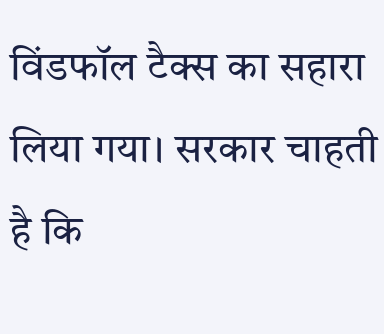विंडफॉल टैक्स का सहारा लिया गया। सरकार चाहती है कि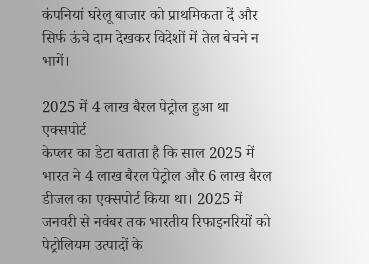कंपनियां घरेलू बाजार को प्राथमिकता दें और सिर्फ ऊंचे दाम देखकर विदेशों में तेल बेचने न भागें।

2025 में 4 लाख बैरल पेट्रोल हुआ था एक्सपोर्ट
केप्लर का डेटा बताता है कि साल 2025 में भारत ने 4 लाख बैरल पेट्रोल और 6 लाख बैरल डीजल का एक्सपोर्ट किया था। 2025 में जनवरी से नवंबर तक भारतीय रिफाइनरियों को पेट्रोलियम उत्पादों के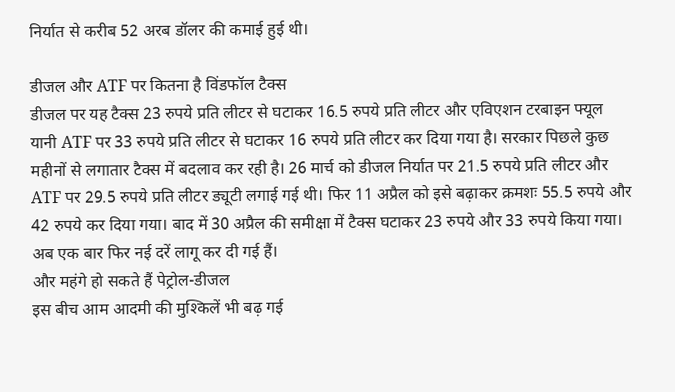निर्यात से करीब 52 अरब डॉलर की कमाई हुई थी।

डीजल और ATF पर कितना है विंडफॉल टैक्स
डीजल पर यह टैक्स 23 रुपये प्रति लीटर से घटाकर 16.5 रुपये प्रति लीटर और एविएशन टरबाइन फ्यूल यानी ATF पर 33 रुपये प्रति लीटर से घटाकर 16 रुपये प्रति लीटर कर दिया गया है। सरकार पिछले कुछ महीनों से लगातार टैक्स में बदलाव कर रही है। 26 मार्च को डीजल निर्यात पर 21.5 रुपये प्रति लीटर और ATF पर 29.5 रुपये प्रति लीटर ड्यूटी लगाई गई थी। फिर 11 अप्रैल को इसे बढ़ाकर क्रमशः 55.5 रुपये और 42 रुपये कर दिया गया। बाद में 30 अप्रैल की समीक्षा में टैक्स घटाकर 23 रुपये और 33 रुपये किया गया। अब एक बार फिर नई दरें लागू कर दी गई हैं।
और महंगे हो सकते हैं पेट्रोल-डीजल
इस बीच आम आदमी की मुश्किलें भी बढ़ गई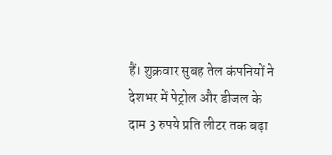हैं। शुक्रवार सुबह तेल कंपनियों ने देशभर में पेट्रोल और डीजल के दाम 3 रुपये प्रति लीटर तक बढ़ा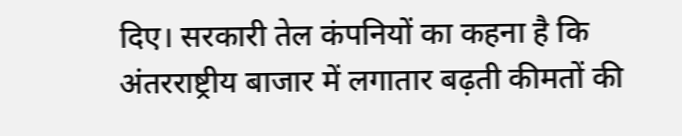दिए। सरकारी तेल कंपनियों का कहना है कि अंतरराष्ट्रीय बाजार में लगातार बढ़ती कीमतों की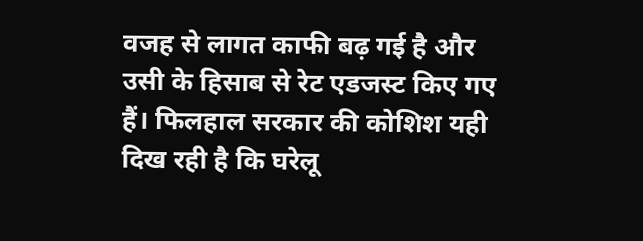वजह से लागत काफी बढ़ गई है और उसी के हिसाब से रेट एडजस्ट किए गए हैं। फिलहाल सरकार की कोशिश यही दिख रही है कि घरेलू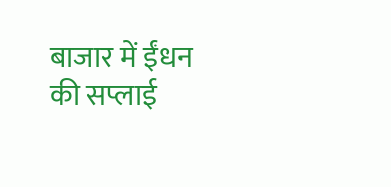बाजार में ईंधन की सप्लाई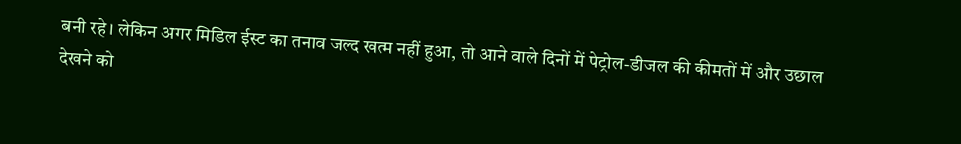बनी रहे। लेकिन अगर मिडिल ईस्ट का तनाव जल्द खत्म नहीं हुआ, तो आने वाले दिनों में पेट्रोल-डीजल की कीमतों में और उछाल देखने को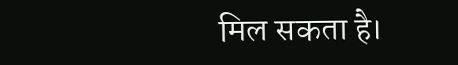मिल सकता है।